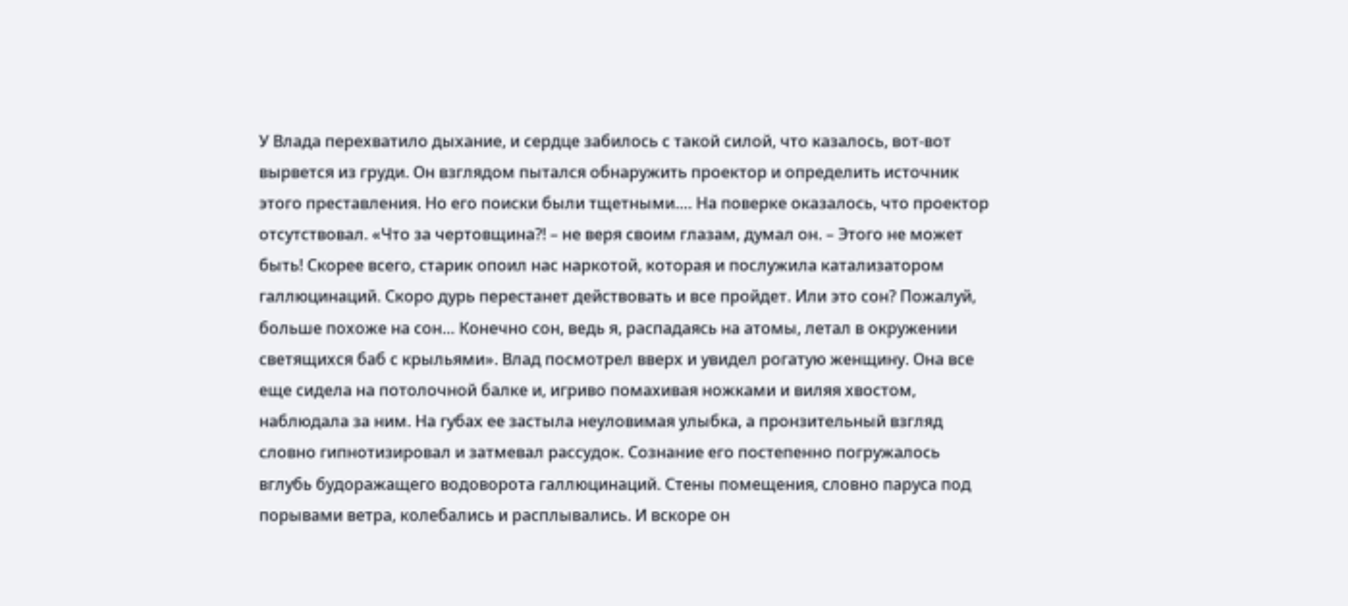У Влада перехватило дыхание, и сердце забилось с такой силой, что казалось, вот-вот вырвется из груди. Он взглядом пытался обнаружить проектор и определить источник этого преставления. Но его поиски были тщетными…. На поверке оказалось, что проектор отсутствовал. «Что за чертовщина?! – не веря своим глазам, думал он. – Этого не может быть! Скорее всего, старик опоил нас наркотой, которая и послужила катализатором галлюцинаций. Скоро дурь перестанет действовать и все пройдет. Или это сон? Пожалуй, больше похоже на сон… Конечно сон, ведь я, распадаясь на атомы, летал в окружении светящихся баб с крыльями». Влад посмотрел вверх и увидел рогатую женщину. Она все еще сидела на потолочной балке и, игриво помахивая ножками и виляя хвостом, наблюдала за ним. На губах ее застыла неуловимая улыбка, а пронзительный взгляд словно гипнотизировал и затмевал рассудок. Сознание его постепенно погружалось вглубь будоражащего водоворота галлюцинаций. Стены помещения, словно паруса под порывами ветра, колебались и расплывались. И вскоре он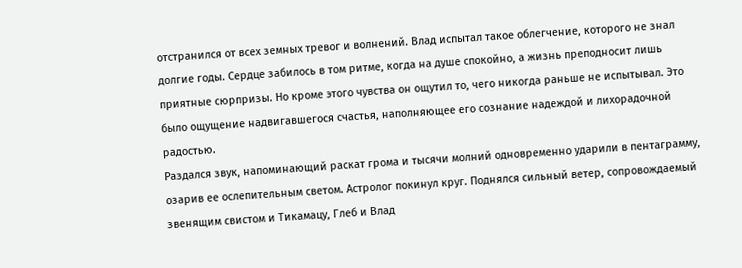отстранился от всех земных тревог и волнений. Влад испытал такое облегчение, которого не знал долгие годы. Сердце забилось в том ритме, когда на душе спокойно, а жизнь преподносит лишь приятные сюрпризы. Но кроме этого чувства он ощутил то, чего никогда раньше не испытывал. Это было ощущение надвигавшегося счастья, наполняющее его сознание надеждой и лихорадочной радостью.
Раздался звук, напоминающий раскат грома и тысячи молний одновременно ударили в пентаграмму, озарив ее ослепительным светом. Астролог покинул круг. Поднялся сильный ветер, сопровождаемый звенящим свистом и Тикамацу, Глеб и Влад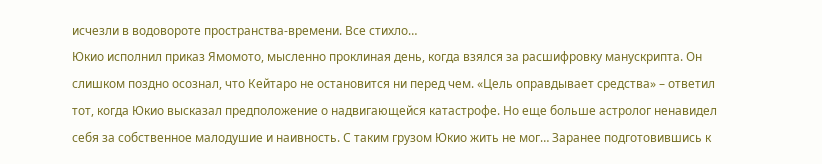исчезли в водовороте пространства-времени. Все стихло…
Юкио исполнил приказ Ямомото, мысленно проклиная день, когда взялся за расшифровку манускрипта. Он слишком поздно осознал, что Кейтаро не остановится ни перед чем. «Цель оправдывает средства» – ответил тот, когда Юкио высказал предположение о надвигающейся катастрофе. Но еще больше астролог ненавидел себя за собственное малодушие и наивность. С таким грузом Юкио жить не мог… Заранее подготовившись к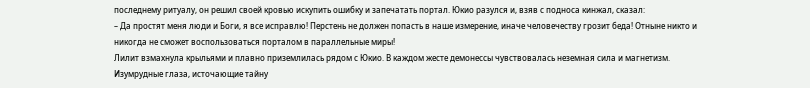последнему ритуалу, он решил своей кровью искупить ошибку и запечатать портал. Юкио разулся и, взяв с подноса кинжал, сказал:
– Да простят меня люди и Боги, я все исправлю! Перстень не должен попасть в наше измерение, иначе человечеству грозит беда! Отныне никто и никогда не сможет воспользоваться порталом в параллельные миры!
Лилит взмахнула крыльями и плавно приземлилась рядом с Юкио. В каждом жесте демонессы чувствовалась неземная сила и магнетизм. Изумрудные глаза, источающие тайну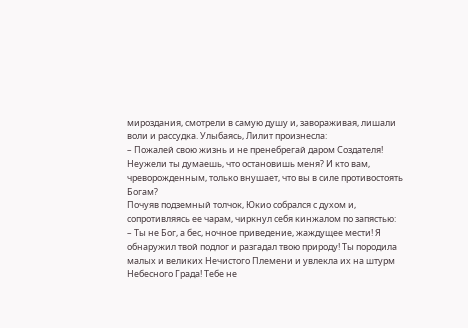мироздания, смотрели в самую душу и, завораживая, лишали воли и рассудка. Улыбаясь, Лилит произнесла:
– Пожалей свою жизнь и не пренебрегай даром Создателя! Неужели ты думаешь, что остановишь меня? И кто вам, чреворожденным, только внушает, что вы в силе противостоять Богам?
Почуяв подземный толчок, Юкио собрался с духом и, сопротивляясь ее чарам, чиркнул себя кинжалом по запястью:
– Ты не Бог, а бес, ночное приведение, жаждущее мести! Я обнаружил твой подлог и разгадал твою природу! Ты породила малых и великих Нечистого Племени и увлекла их на штурм Небесного Града! Тебе не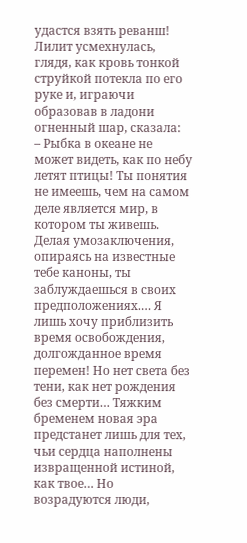удастся взять реванш!
Лилит усмехнулась, глядя, как кровь тонкой струйкой потекла по его руке и, играючи образовав в ладони огненный шар, сказала:
– Рыбка в океане не может видеть, как по небу летят птицы! Ты понятия не имеешь, чем на самом деле является мир, в котором ты живешь. Делая умозаключения, опираясь на известные тебе каноны, ты заблуждаешься в своих предположениях.… Я лишь хочу приблизить время освобождения, долгожданное время перемен! Но нет света без тени, как нет рождения без смерти… Тяжким бременем новая эра предстанет лишь для тех, чьи сердца наполнены извращенной истиной, как твое… Но возрадуются люди,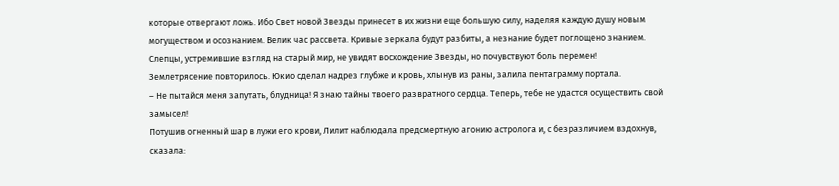которые отвергают ложь. Ибо Свет новой Звезды принесет в их жизни еще большую силу, наделяя каждую душу новым могуществом и осознанием. Велик час рассвета. Кривые зеркала будут разбиты, а незнание будет поглощено знанием. Слепцы, устремившие взгляд на старый мир, не увидят восхождение Звезды, но почувствуют боль перемен!
Землетрясение повторилось. Юкио сделал надрез глубже и кровь, хлынув из раны, залила пентаграмму портала.
– Не пытайся меня запутать, блудница! Я знаю тайны твоего развратного сердца. Теперь, тебе не удастся осуществить свой замысел!
Потушив огненный шар в лужи его крови, Лилит наблюдала предсмертную агонию астролога и, с безразличием вздохнув, сказала: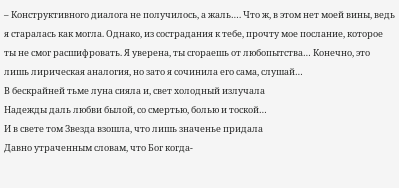– Конструктивного диалога не получилось, а жаль…. Что ж, в этом нет моей вины, ведь я старалась как могла. Однако, из сострадания к тебе, прочту мое послание, которое ты не смог расшифровать. Я уверена, ты сгораешь от любопытства… Конечно, это лишь лирическая аналогия, но зато я сочинила его сама, слушай…
В бескрайней тьме луна сияла и, свет холодный излучала
Надежды даль любви былой, со смертью, болью и тоской…
И в свете том Звезда взошла, что лишь значенье придала
Давно утраченным словам, что Бог когда-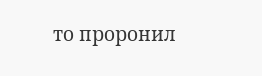то проронил